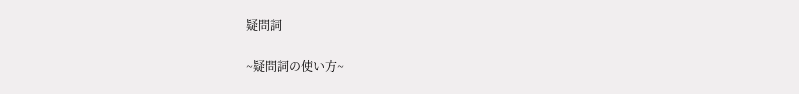疑問詞

~疑問詞の使い方~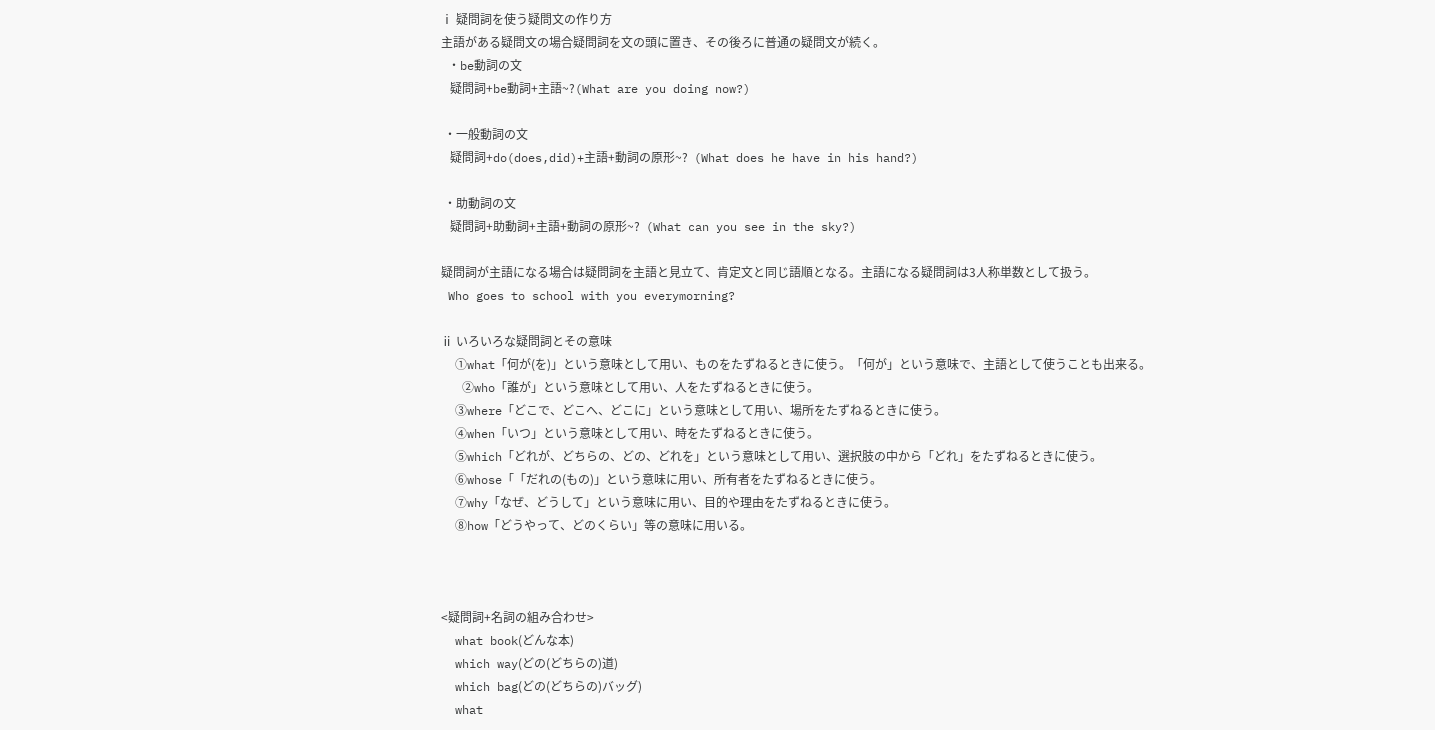ⅰ 疑問詞を使う疑問文の作り方
主語がある疑問文の場合疑問詞を文の頭に置き、その後ろに普通の疑問文が続く。
 ・be動詞の文
   疑問詞+be動詞+主語~?(What are you doing now?)

 ・一般動詞の文
   疑問詞+do(does,did)+主語+動詞の原形~?  (What does he have in his hand?)

 ・助動詞の文
   疑問詞+助動詞+主語+動詞の原形~?  (What can you see in the sky?)

疑問詞が主語になる場合は疑問詞を主語と見立て、肯定文と同じ語順となる。主語になる疑問詞は3人称単数として扱う。
 Who goes to school with you everymorning?

ⅱ いろいろな疑問詞とその意味
  ①what「何が(を)」という意味として用い、ものをたずねるときに使う。「何が」という意味で、主語として使うことも出来る。
   ②who「誰が」という意味として用い、人をたずねるときに使う。
  ③where「どこで、どこへ、どこに」という意味として用い、場所をたずねるときに使う。
  ④when「いつ」という意味として用い、時をたずねるときに使う。
  ⑤which「どれが、どちらの、どの、どれを」という意味として用い、選択肢の中から「どれ」をたずねるときに使う。
  ⑥whose「「だれの(もの)」という意味に用い、所有者をたずねるときに使う。
  ⑦why「なぜ、どうして」という意味に用い、目的や理由をたずねるときに使う。
  ⑧how「どうやって、どのくらい」等の意味に用いる。



<疑問詞+名詞の組み合わせ>
  what book(どんな本)
  which way(どの(どちらの)道)
  which bag(どの(どちらの)バッグ)
  what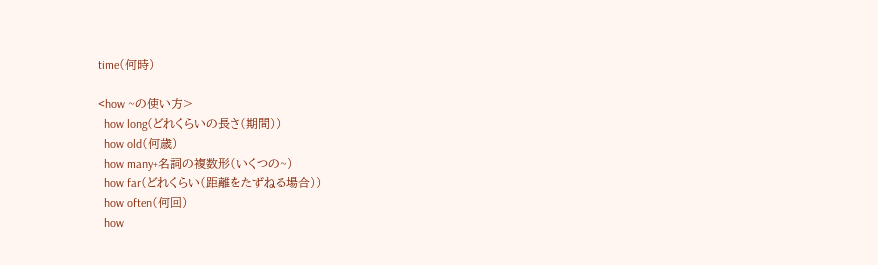time(何時)

<how ~の使い方>
  how long(どれくらいの長さ(期間))
  how old(何歳)
  how many+名詞の複数形(いくつの~)
  how far(どれくらい(距離をたずねる場合))
  how often(何回)
  how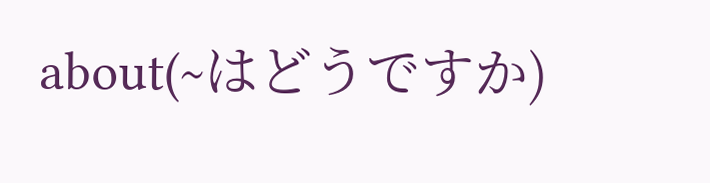about(~はどうですか)